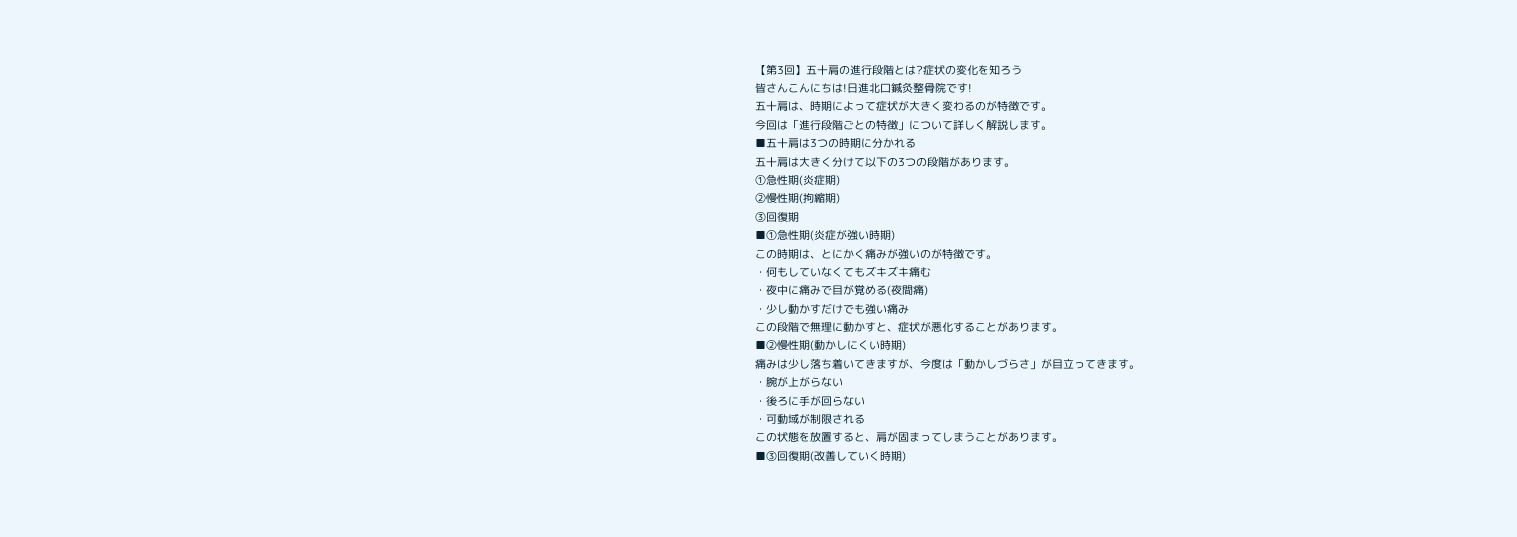【第3回】五十肩の進行段階とは?症状の変化を知ろう
皆さんこんにちは!日進北口鍼灸整骨院です!
五十肩は、時期によって症状が大きく変わるのが特徴です。
今回は「進行段階ごとの特徴」について詳しく解説します。
■五十肩は3つの時期に分かれる
五十肩は大きく分けて以下の3つの段階があります。
①急性期(炎症期)
②慢性期(拘縮期)
③回復期
■①急性期(炎症が強い時期)
この時期は、とにかく痛みが強いのが特徴です。
・何もしていなくてもズキズキ痛む
・夜中に痛みで目が覚める(夜間痛)
・少し動かすだけでも強い痛み
この段階で無理に動かすと、症状が悪化することがあります。
■②慢性期(動かしにくい時期)
痛みは少し落ち着いてきますが、今度は「動かしづらさ」が目立ってきます。
・腕が上がらない
・後ろに手が回らない
・可動域が制限される
この状態を放置すると、肩が固まってしまうことがあります。
■③回復期(改善していく時期)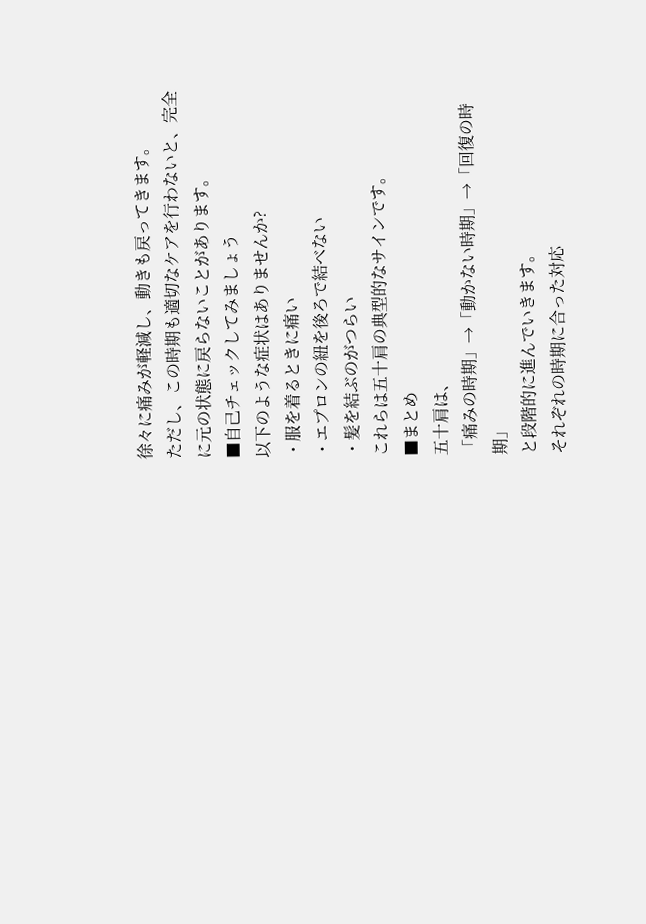徐々に痛みが軽減し、動きも戻ってきます。
ただし、この時期も適切なケアを行わないと、完全に元の状態に戻らないことがあります。
■自己チェックしてみましょう
以下のような症状はありませんか?
・服を着るときに痛い
・エプロンの紐を後ろで結べない
・髪を結ぶのがつらい
これらは五十肩の典型的なサインです。
■まとめ
五十肩は、
「痛みの時期」→「動かない時期」→「回復の時期」
と段階的に進んでいきます。
それぞれの時期に合った対応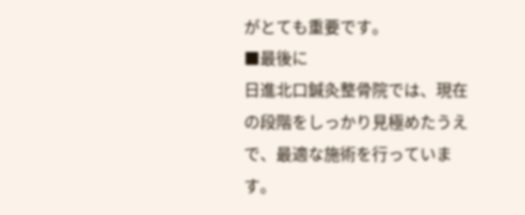がとても重要です。
■最後に
日進北口鍼灸整骨院では、現在の段階をしっかり見極めたうえで、最適な施術を行っています。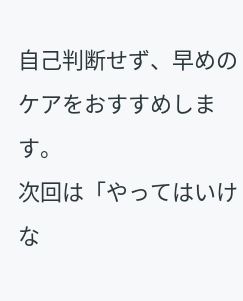自己判断せず、早めのケアをおすすめします。
次回は「やってはいけな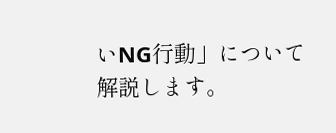いNG行動」について解説します。